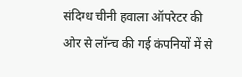संदिग्ध चीनी हवाला ऑपरेटर की ओर से लॉन्च की गई कंपनियों में से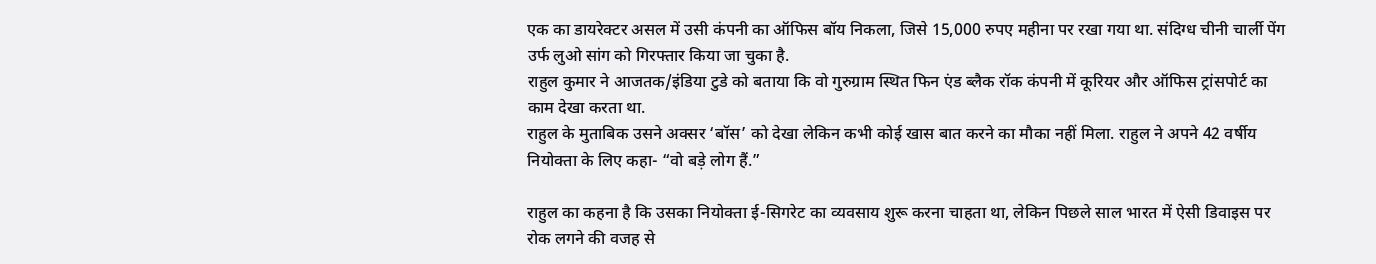एक का डायरेक्टर असल में उसी कंपनी का ऑफिस बॉय निकला, जिसे 15,000 रुपए महीना पर रखा गया था. संदिग्ध चीनी चार्ली पेंग उर्फ लुओ सांग को गिरफ्तार किया जा चुका है.
राहुल कुमार ने आजतक/इंडिया टुडे को बताया कि वो गुरुग्राम स्थित फिन एंड ब्लैक रॉक कंपनी में कूरियर और ऑफिस ट्रांसपोर्ट का काम देखा करता था.
राहुल के मुताबिक उसने अक्सर ‘बॉस’ को देखा लेकिन कभी कोई खास बात करने का मौका नहीं मिला. राहुल ने अपने 42 वर्षीय नियोक्ता के लिए कहा- “वो बड़े लोग हैं.”

राहुल का कहना है कि उसका नियोक्ता ई-सिगरेट का व्यवसाय शुरू करना चाहता था, लेकिन पिछले साल भारत में ऐसी डिवाइस पर रोक लगने की वजह से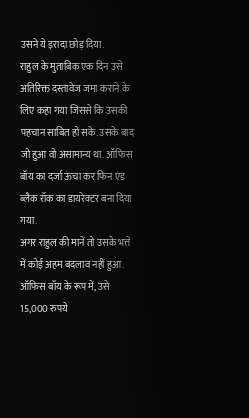उसने ये इरादा छोड़ दिया.
राहुल के मुताबिक एक दिन उसे अतिरिक्त दस्तावेज जमा कराने के लिए कहा गया जिससे कि उसकी पहचान साबित हो सके. उसके बाद जो हुआ वो असामान्य था. ऑफिस बॉय का दर्जा ऊंचा कर फिन एंड ब्लैक रॉक का डायरेक्टर बना दिया गया.
अगर राहुल की मानें तो उसके भत्ते में कोई अहम बदलाव नहीं हुआ. ऑफिस बॉय के रूप में, उसे 15,000 रुपये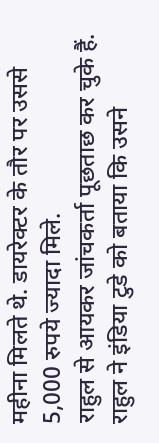महीना मिलते थे. डायरेक्टर के तौर पर उससे 5,000 रुपये ज्यादा मिले.
राहुल से आयकर जांचकर्ता पूछताछ कर चुके हैं. राहुल ने इंडिया टुडे को बताया कि उसने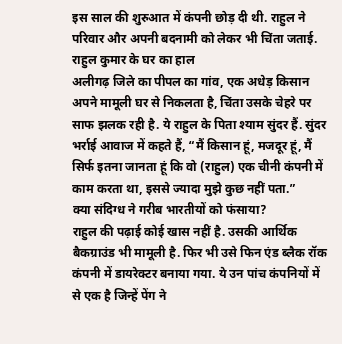इस साल की शुरुआत में कंपनी छोड़ दी थी. राहुल ने परिवार और अपनी बदनामी को लेकर भी चिंता जताई.
राहुल कुमार के घर का हाल
अलीगढ़ जिले का पीपल का गांव, एक अधेड़ किसान अपने मामूली घर से निकलता है, चिंता उसके चेहरे पर साफ झलक रही है. ये राहुल के पिता श्याम सुंदर हैं. सुंदर भर्राई आवाज में कहते हैं, “मैं किसान हूं, मजदूर हूं, मैं सिर्फ इतना जानता हूं कि वो (राहुल) एक चीनी कंपनी में काम करता था, इससे ज्यादा मुझे कुछ नहीं पता.”
क्या संदिग्ध ने गरीब भारतीयों को फंसाया?
राहुल की पढ़ाई कोई खास नहीं है. उसकी आर्थिक बैकग्राउंड भी मामूली है. फिर भी उसे फिन एंड ब्लैक रॉक कंपनी में डायरेक्टर बनाया गया. ये उन पांच कंपनियों में से एक है जिन्हें पेंग ने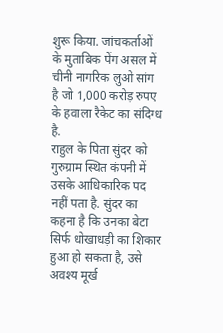शुरू किया. जांचकर्ताओं के मुताबिक पेंग असल में चीनी नागरिक लुओ सांग है जो 1,000 करोड़ रुपए के हवाला रैकेट का संदिग्ध है.
राहुल के पिता सुंदर को गुरुग्राम स्थित कंपनी में उसके आधिकारिक पद नहीं पता है. सुंदर का कहना है कि उनका बेटा सिर्फ धोखाधड़ी का शिकार हुआ हो सकता है, उसे अवश्य मूर्ख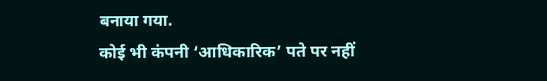बनाया गया.
कोई भी कंपनी ‘आधिकारिक’ पते पर नहीं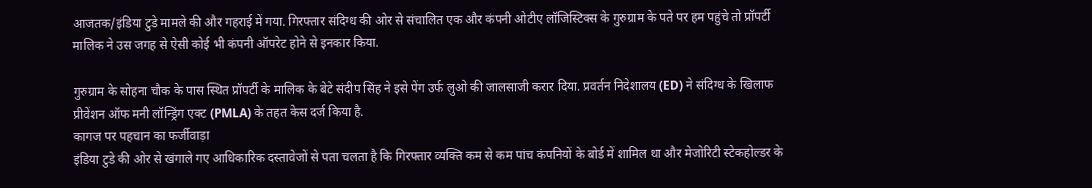आजतक/इंडिया टुडे मामले की और गहराई में गया. गिरफ्तार संदिग्ध की ओर से संचालित एक और कंपनी ओटीए लॉजिस्टिक्स के गुरुग्राम के पते पर हम पहुंचे तो प्रॉपर्टी मालिक ने उस जगह से ऐसी कोई भी कंपनी ऑपरेट होने से इनकार किया.

गुरुग्राम के सोहना चौक के पास स्थित प्रॉपर्टी के मालिक के बेटे संदीप सिंह ने इसे पेंग उर्फ लुओ की जालसाजी करार दिया. प्रवर्तन निदेशालय (ED) ने संदिग्ध के खिलाफ प्रीवेंशन ऑफ मनी लॉन्ड्रिंग एक्ट (PMLA) के तहत केस दर्ज किया है.
कागज पर पहचान का फर्जीवाड़ा
इंडिया टुडे की ओर से खंगाले गए आधिकारिक दस्तावेजों से पता चलता है कि गिरफ्तार व्यक्ति कम से कम पांच कंपनियों के बोर्ड में शामिल था और मेजोरिटी स्टेकहोल्डर के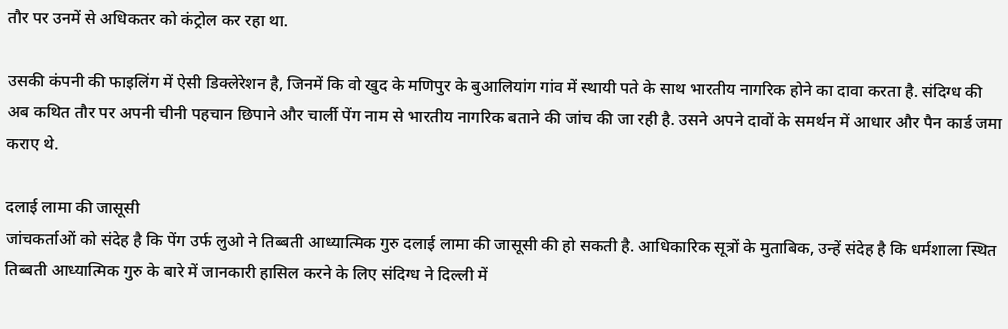तौर पर उनमें से अधिकतर को कंट्रोल कर रहा था.

उसकी कंपनी की फाइलिंग में ऐसी डिक्लेरेशन है, जिनमें कि वो खुद के मणिपुर के बुआलियांग गांव में स्थायी पते के साथ भारतीय नागरिक होने का दावा करता है. संदिग्ध की अब कथित तौर पर अपनी चीनी पहचान छिपाने और चार्ली पेंग नाम से भारतीय नागरिक बताने की जांच की जा रही है. उसने अपने दावों के समर्थन में आधार और पैन कार्ड जमा कराए थे.

दलाई लामा की जासूसी
जांचकर्ताओं को संदेह है कि पेंग उर्फ लुओ ने तिब्बती आध्यात्मिक गुरु दलाई लामा की जासूसी की हो सकती है. आधिकारिक सूत्रों के मुताबिक, उन्हें संदेह है कि धर्मशाला स्थित तिब्बती आध्यात्मिक गुरु के बारे में जानकारी हासिल करने के लिए संदिग्ध ने दिल्ली में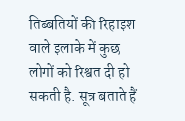तिब्बतियों की रिहाइश वाले इलाके में कुछ लोगों को रिश्वत दी हो सकती है. सूत्र बताते हैं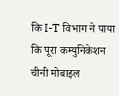कि I-T विभाग ने पाया कि पूरा कम्युनिकेशन चीनी मोबाइल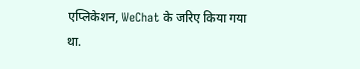एप्लिकेशन, WeChat के जरिए किया गया था.